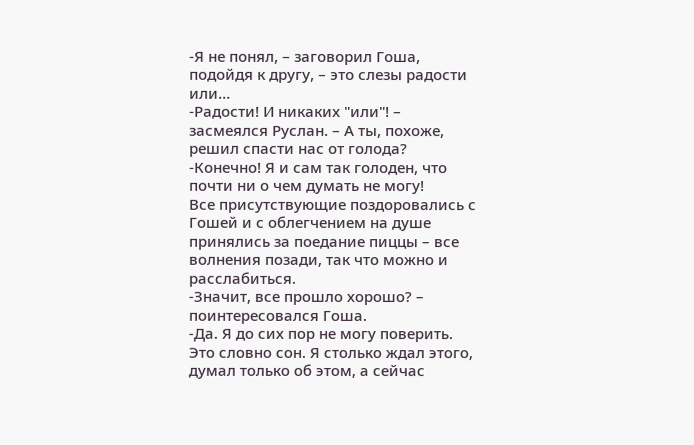-Я не понял, – заговорил Гоша, подойдя к другу, – это слезы радости или…
-Радости! И никаких "или"! – засмеялся Руслан. – А ты, похоже, решил спасти нас от голода?
-Конечно! Я и сам так голоден, что почти ни о чем думать не могу!
Все присутствующие поздоровались с Гошей и с облегчением на душе принялись за поедание пиццы – все волнения позади, так что можно и расслабиться.
-Значит, все прошло хорошо? – поинтересовался Гоша.
-Да. Я до сих пор не могу поверить. Это словно сон. Я столько ждал этого, думал только об этом, а сейчас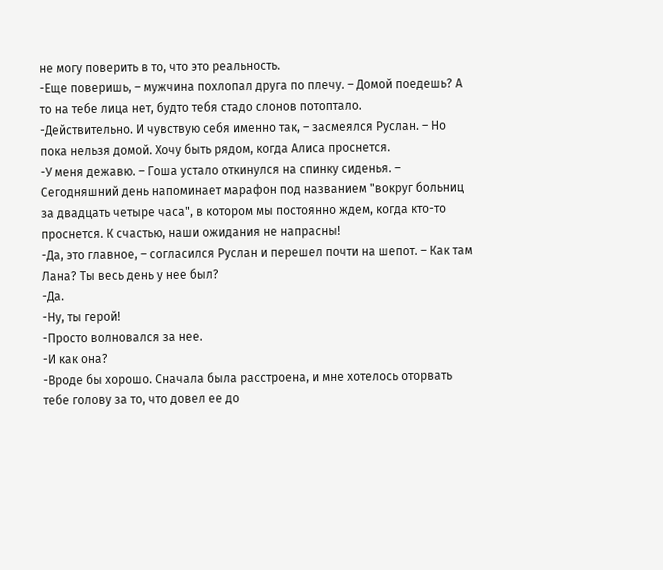не могу поверить в то, что это реальность.
-Еще поверишь, – мужчина похлопал друга по плечу. – Домой поедешь? А то на тебе лица нет, будто тебя стадо слонов потоптало.
-Действительно. И чувствую себя именно так, – засмеялся Руслан. – Но пока нельзя домой. Хочу быть рядом, когда Алиса проснется.
-У меня дежавю. – Гоша устало откинулся на спинку сиденья. – Сегодняшний день напоминает марафон под названием "вокруг больниц за двадцать четыре часа", в котором мы постоянно ждем, когда кто-то проснется. К счастью, наши ожидания не напрасны!
-Да, это главное, – согласился Руслан и перешел почти на шепот. – Как там Лана? Ты весь день у нее был?
-Да.
-Ну, ты герой!
-Просто волновался за нее.
-И как она?
-Вроде бы хорошо. Сначала была расстроена, и мне хотелось оторвать тебе голову за то, что довел ее до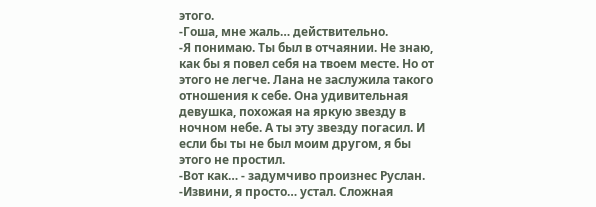этого.
-Гоша, мне жаль… действительно.
-Я понимаю. Ты был в отчаянии. Не знаю, как бы я повел себя на твоем месте. Но от этого не легче. Лана не заслужила такого отношения к себе. Она удивительная девушка, похожая на яркую звезду в ночном небе. А ты эту звезду погасил. И если бы ты не был моим другом, я бы этого не простил.
-Вот как… - задумчиво произнес Руслан.
-Извини, я просто… устал. Сложная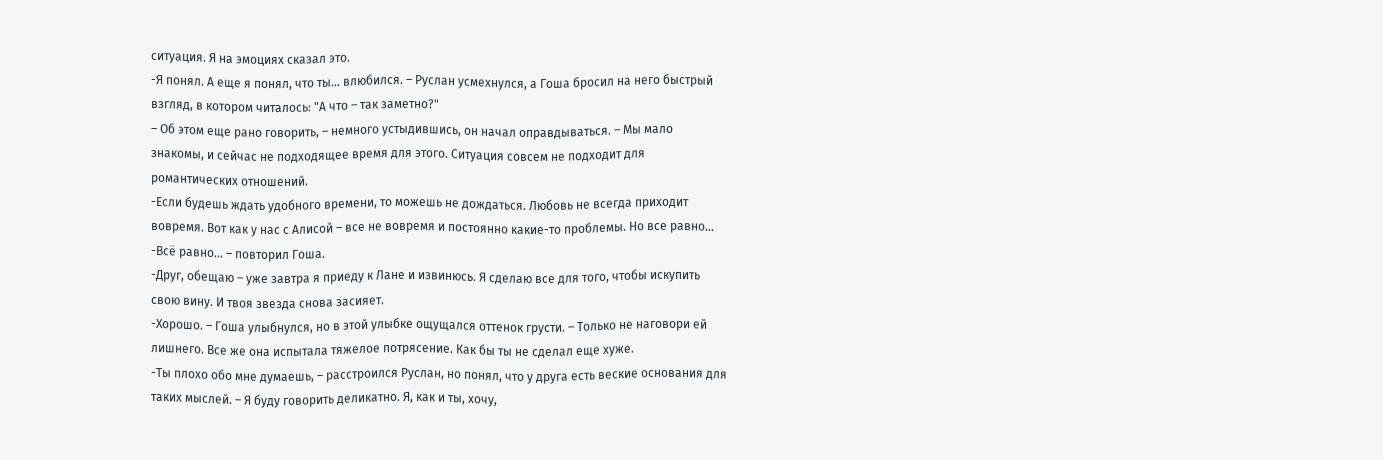ситуация. Я на эмоциях сказал это.
-Я понял. А еще я понял, что ты… влюбился. – Руслан усмехнулся, а Гоша бросил на него быстрый взгляд, в котором читалось: "А что – так заметно?"
– Об этом еще рано говорить, – немного устыдившись, он начал оправдываться. – Мы мало знакомы, и сейчас не подходящее время для этого. Ситуация совсем не подходит для романтических отношений.
-Если будешь ждать удобного времени, то можешь не дождаться. Любовь не всегда приходит вовремя. Вот как у нас с Алисой – все не вовремя и постоянно какие-то проблемы. Но все равно…
-Всё равно… – повторил Гоша.
-Друг, обещаю – уже завтра я приеду к Лане и извинюсь. Я сделаю все для того, чтобы искупить свою вину. И твоя звезда снова засияет.
-Хорошо. – Гоша улыбнулся, но в этой улыбке ощущался оттенок грусти. – Только не наговори ей лишнего. Все же она испытала тяжелое потрясение. Как бы ты не сделал еще хуже.
-Ты плохо обо мне думаешь, – расстроился Руслан, но понял, что у друга есть веские основания для таких мыслей. – Я буду говорить деликатно. Я, как и ты, хочу,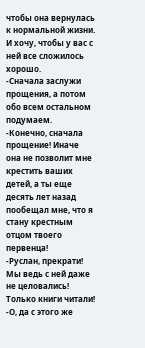чтобы она вернулась к нормальной жизни. И хочу, чтобы у вас с ней все сложилось хорошо.
-Сначала заслужи прощения, а потом обо всем остальном подумаем.
-Конечно, сначала прощение! Иначе она не позволит мне крестить ваших детей, а ты еще десять лет назад пообещал мне, что я стану крестным отцом твоего первенца!
-Руслан, прекрати! Мы ведь с ней даже не целовались! Только книги читали!
-О, да с этого же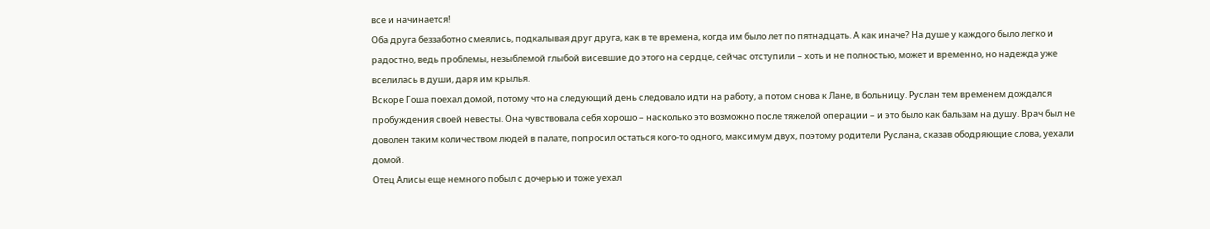все и начинается!
Оба друга беззаботно смеялись, подкалывая друг друга, как в те времена, когда им было лет по пятнадцать. А как иначе? На душе у каждого было легко и радостно, ведь проблемы, незыблемой глыбой висевшие до этого на сердце, сейчас отступили – хоть и не полностью, может и временно, но надежда уже вселилась в души, даря им крылья.
Вскоре Гоша поехал домой, потому что на следующий день следовало идти на работу, а потом снова к Лане, в больницу. Руслан тем временем дождался пробуждения своей невесты. Она чувствовала себя хорошо – насколько это возможно после тяжелой операции – и это было как бальзам на душу. Врач был не доволен таким количеством людей в палате, попросил остаться кого-то одного, максимум двух, поэтому родители Руслана, сказав ободряющие слова, уехали домой.
Отец Алисы еще немного побыл с дочерью и тоже уехал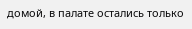домой, в палате остались только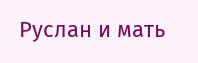Руслан и мать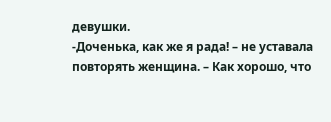девушки.
-Доченька, как же я рада! – не уставала повторять женщина. – Как хорошо, что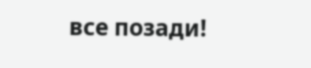все позади!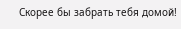Скорее бы забрать тебя домой!